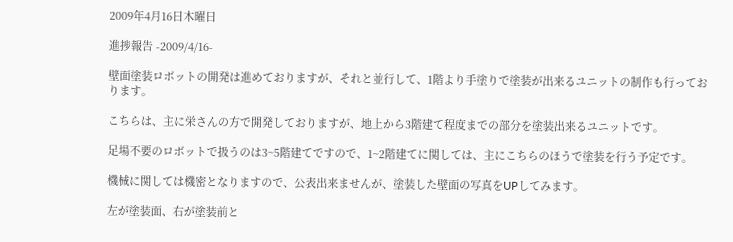2009年4月16日木曜日

進捗報告 -2009/4/16-

壁面塗装ロボットの開発は進めておりますが、それと並行して、1階より手塗りで塗装が出来るユニットの制作も行っております。

こちらは、主に栄さんの方で開発しておりますが、地上から3階建て程度までの部分を塗装出来るユニットです。

足場不要のロボットで扱うのは3~5階建てですので、1~2階建てに関しては、主にこちらのほうで塗装を行う予定です。

機械に関しては機密となりますので、公表出来ませんが、塗装した壁面の写真をUPしてみます。

左が塗装面、右が塗装前と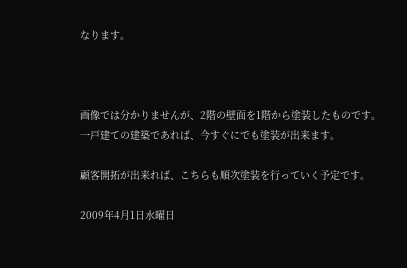なります。



画像では分かりませんが、2階の壁面を1階から塗装したものです。
一戸建ての建築であれば、今すぐにでも塗装が出来ます。

顧客開拓が出来れば、こちらも順次塗装を行っていく予定です。

2009年4月1日水曜日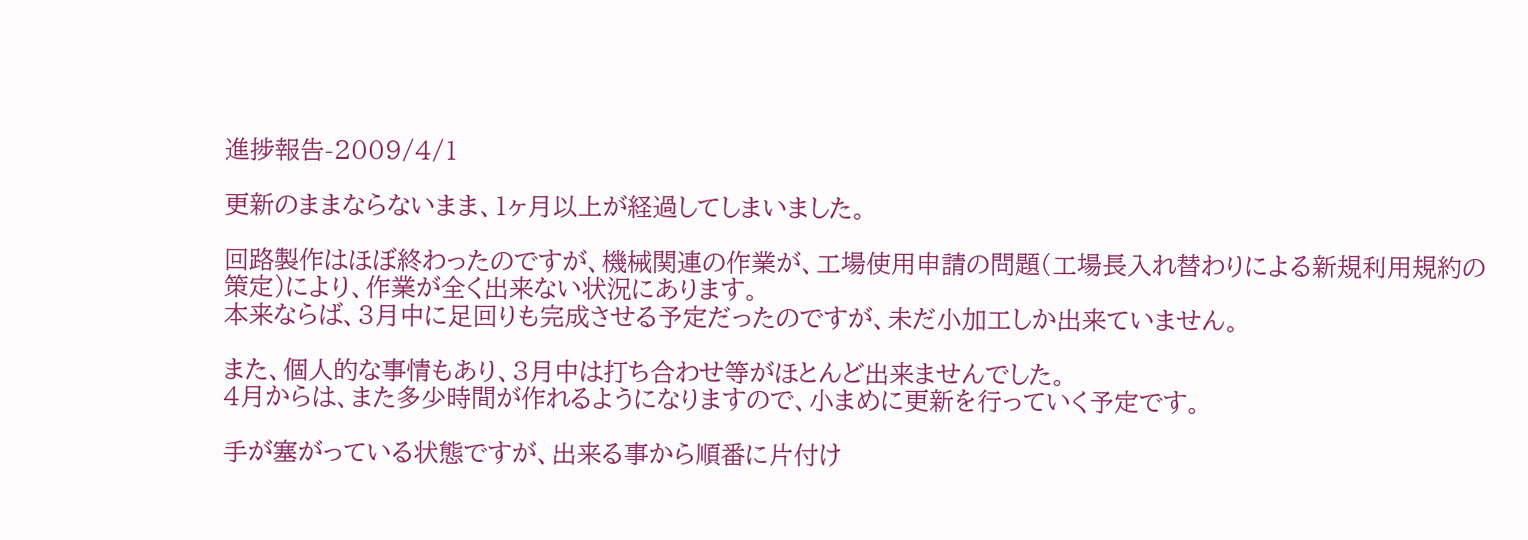進捗報告-2009/4/1

更新のままならないまま、1ヶ月以上が経過してしまいました。

回路製作はほぼ終わったのですが、機械関連の作業が、工場使用申請の問題(工場長入れ替わりによる新規利用規約の策定)により、作業が全く出来ない状況にあります。
本来ならば、3月中に足回りも完成させる予定だったのですが、未だ小加工しか出来ていません。

また、個人的な事情もあり、3月中は打ち合わせ等がほとんど出来ませんでした。
4月からは、また多少時間が作れるようになりますので、小まめに更新を行っていく予定です。

手が塞がっている状態ですが、出来る事から順番に片付け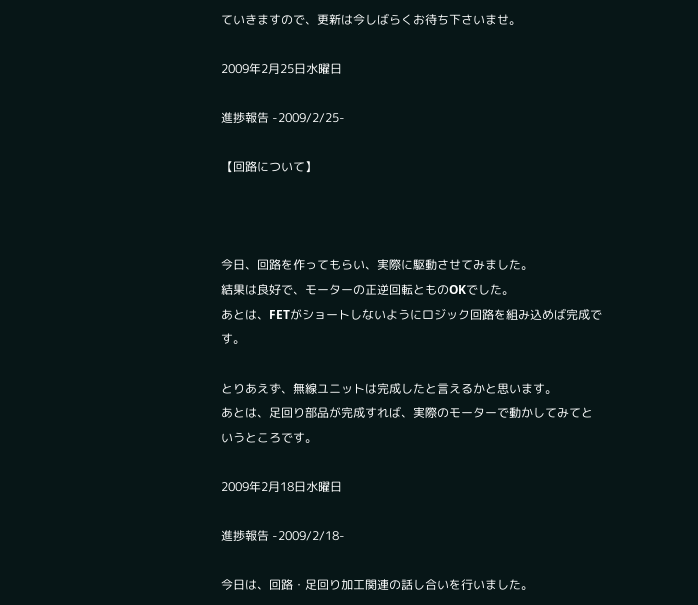ていきますので、更新は今しばらくお待ち下さいませ。

2009年2月25日水曜日

進捗報告 -2009/2/25-

【回路について】



今日、回路を作ってもらい、実際に駆動させてみました。
結果は良好で、モーターの正逆回転とものOKでした。
あとは、FETがショートしないようにロジック回路を組み込めば完成です。

とりあえず、無線ユニットは完成したと言えるかと思います。
あとは、足回り部品が完成すれば、実際のモーターで動かしてみてというところです。

2009年2月18日水曜日

進捗報告 -2009/2/18-

今日は、回路・足回り加工関連の話し合いを行いました。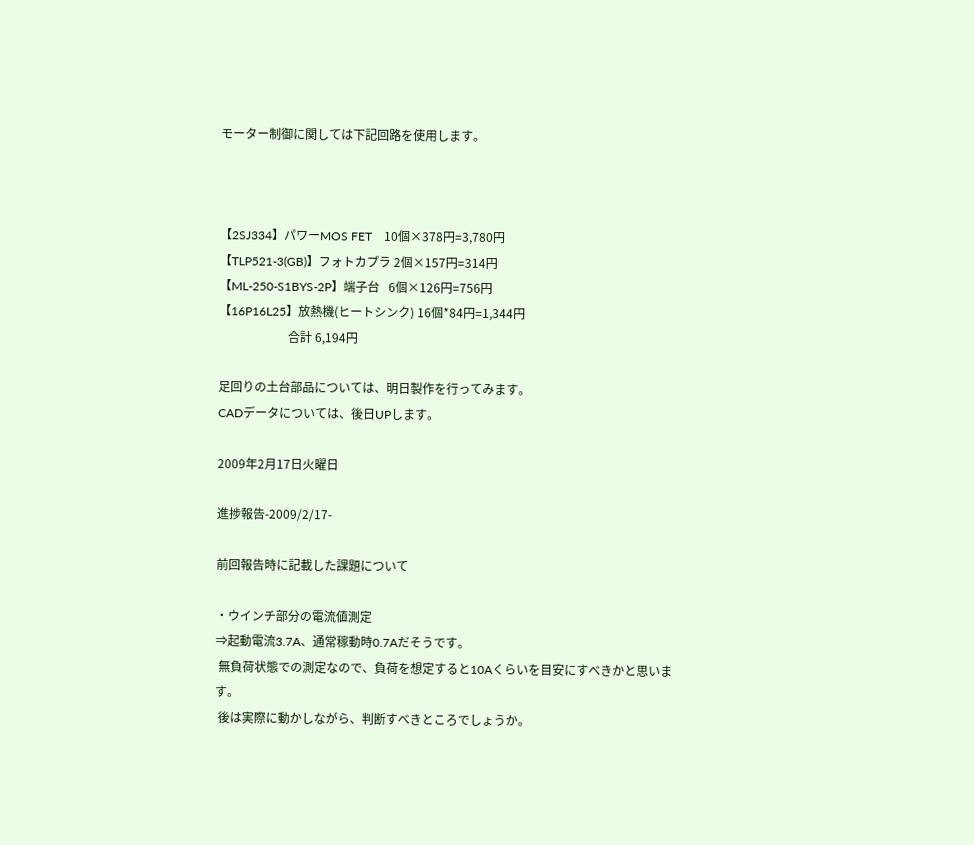モーター制御に関しては下記回路を使用します。



【2SJ334】パワーMOS FET    10個×378円=3,780円
【TLP521-3(GB)】フォトカプラ 2個×157円=314円
【ML-250-S1BYS-2P】端子台   6個×126円=756円
【16P16L25】放熱機(ヒートシンク) 16個*84円=1,344円
                       合計 6,194円

足回りの土台部品については、明日製作を行ってみます。
CADデータについては、後日UPします。

2009年2月17日火曜日

進捗報告-2009/2/17-

前回報告時に記載した課題について

・ウインチ部分の電流値測定
⇒起動電流3.7A、通常稼動時0.7Aだそうです。
 無負荷状態での測定なので、負荷を想定すると10Aくらいを目安にすべきかと思います。
 後は実際に動かしながら、判断すべきところでしょうか。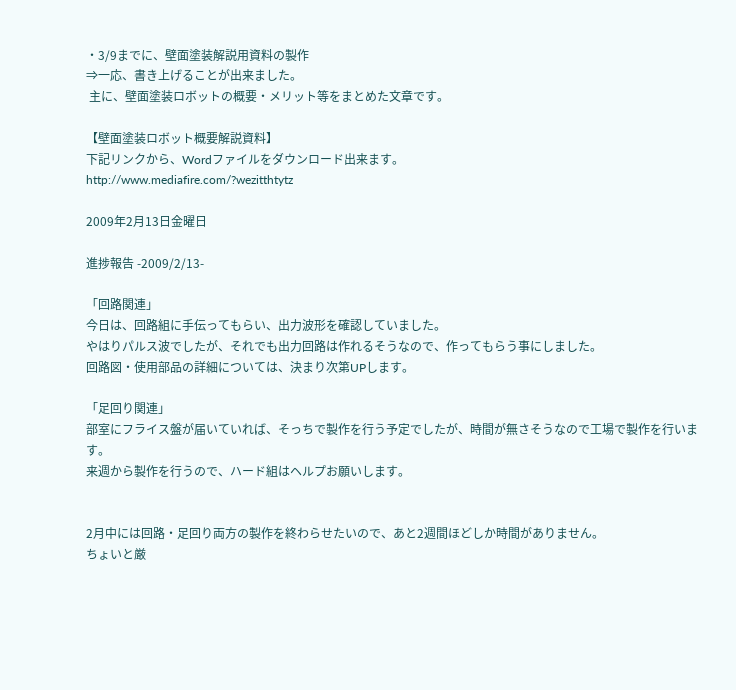・3/9までに、壁面塗装解説用資料の製作
⇒一応、書き上げることが出来ました。
 主に、壁面塗装ロボットの概要・メリット等をまとめた文章です。

【壁面塗装ロボット概要解説資料】
下記リンクから、Wordファイルをダウンロード出来ます。
http://www.mediafire.com/?wezitthtytz

2009年2月13日金曜日

進捗報告 -2009/2/13-

「回路関連」
今日は、回路組に手伝ってもらい、出力波形を確認していました。
やはりパルス波でしたが、それでも出力回路は作れるそうなので、作ってもらう事にしました。
回路図・使用部品の詳細については、決まり次第UPします。

「足回り関連」
部室にフライス盤が届いていれば、そっちで製作を行う予定でしたが、時間が無さそうなので工場で製作を行います。
来週から製作を行うので、ハード組はヘルプお願いします。


2月中には回路・足回り両方の製作を終わらせたいので、あと2週間ほどしか時間がありません。
ちょいと厳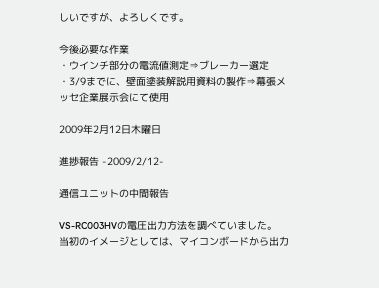しいですが、よろしくです。

今後必要な作業
・ウインチ部分の電流値測定⇒ブレーカー選定
・3/9までに、壁面塗装解説用資料の製作⇒幕張メッセ企業展示会にて使用

2009年2月12日木曜日

進捗報告 -2009/2/12-

通信ユニットの中間報告

VS-RC003HVの電圧出力方法を調べていました。
当初のイメージとしては、マイコンボードから出力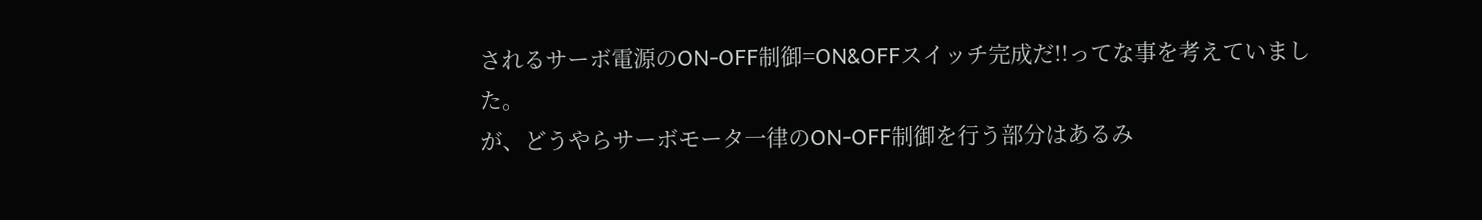されるサーボ電源のON-OFF制御=ON&OFFスイッチ完成だ!!ってな事を考えていました。
が、どうやらサーボモータ一律のON-OFF制御を行う部分はあるみ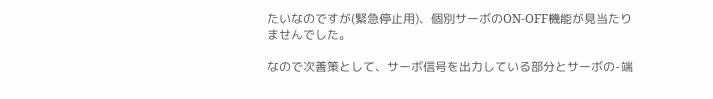たいなのですが(緊急停止用)、個別サーボのON-OFF機能が見当たりませんでした。

なので次善策として、サーボ信号を出力している部分とサーボの-端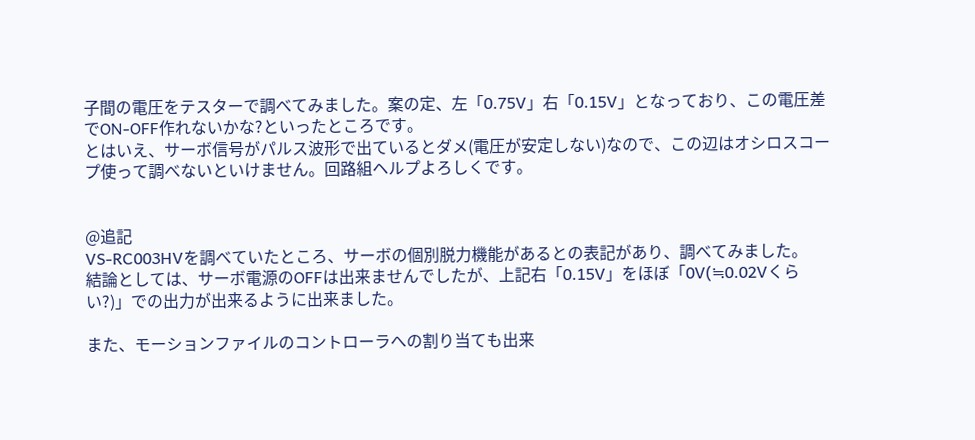子間の電圧をテスターで調べてみました。案の定、左「0.75V」右「0.15V」となっており、この電圧差でON-OFF作れないかな?といったところです。
とはいえ、サーボ信号がパルス波形で出ているとダメ(電圧が安定しない)なので、この辺はオシロスコープ使って調べないといけません。回路組ヘルプよろしくです。


@追記
VS-RC003HVを調べていたところ、サーボの個別脱力機能があるとの表記があり、調べてみました。
結論としては、サーボ電源のOFFは出来ませんでしたが、上記右「0.15V」をほぼ「0V(≒0.02Vくらい?)」での出力が出来るように出来ました。

また、モーションファイルのコントローラへの割り当ても出来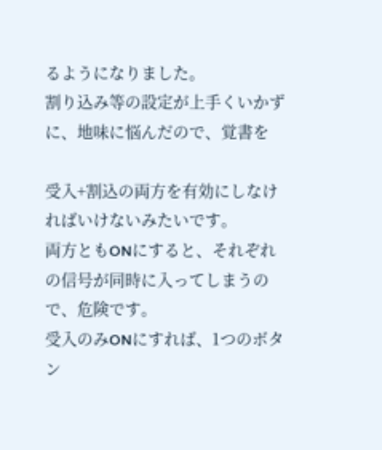るようになりました。
割り込み等の設定が上手くいかずに、地味に悩んだので、覚書を

受入+割込の両方を有効にしなければいけないみたいです。
両方ともONにすると、それぞれの信号が同時に入ってしまうので、危険です。
受入のみONにすれば、1つのボタン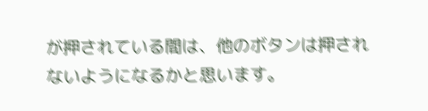が押されている間は、他のボタンは押されないようになるかと思います。